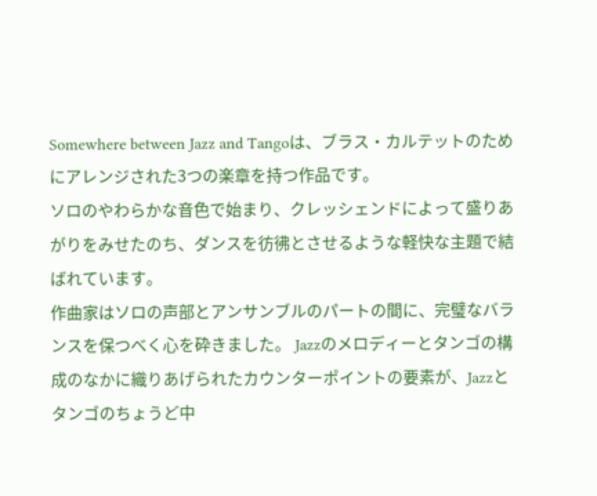Somewhere between Jazz and Tangoは、ブラス・カルテットのためにアレンジされた3つの楽章を持つ作品です。
ソロのやわらかな音色で始まり、クレッシェンドによって盛りあがりをみせたのち、ダンスを彷彿とさせるような軽快な主題で結ばれています。
作曲家はソロの声部とアンサンブルのパートの間に、完璧なバランスを保つべく心を砕きました。 Jazzのメロディーとタンゴの構成のなかに織りあげられたカウンターポイントの要素が、Jazzとタンゴのちょうど中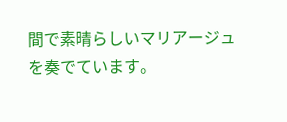間で素晴らしいマリアージュを奏でています。